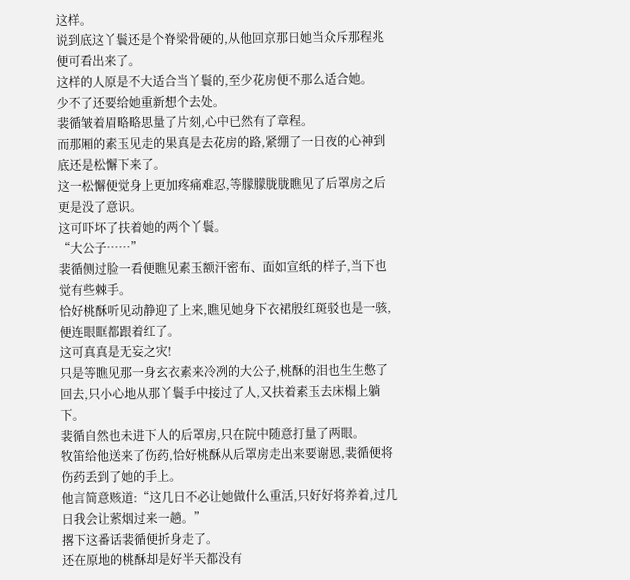这样。
说到底这丫鬟还是个脊梁骨硬的,从他回京那日她当众斥那程兆便可看出来了。
这样的人原是不大适合当丫鬟的,至少花房便不那么适合她。
少不了还要给她重新想个去处。
裴循皱着眉略略思量了片刻,心中已然有了章程。
而那厢的素玉见走的果真是去花房的路,紧绷了一日夜的心神到底还是松懈下来了。
这一松懈便觉身上更加疼痛难忍,等朦朦胧胧瞧见了后罩房之后更是没了意识。
这可吓坏了扶着她的两个丫鬟。
“大公子……”
裴循侧过脸一看便瞧见素玉额汗密布、面如宣纸的样子,当下也觉有些棘手。
恰好桃酥听见动静迎了上来,瞧见她身下衣裙殷红斑驳也是一骇,便连眼眶都跟着红了。
这可真真是无妄之灾!
只是等瞧见那一身玄衣素来冷冽的大公子,桃酥的泪也生生憋了回去,只小心地从那丫鬟手中接过了人,又扶着素玉去床榻上躺下。
裴循自然也未进下人的后罩房,只在院中随意打量了两眼。
牧笛给他送来了伤药,恰好桃酥从后罩房走出来要谢恩,裴循便将伤药丢到了她的手上。
他言简意赅道:“这几日不必让她做什么重活,只好好将养着,过几日我会让萦烟过来一趟。”
撂下这番话裴循便折身走了。
还在原地的桃酥却是好半天都没有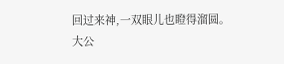回过来神,一双眼儿也瞪得溜圆。
大公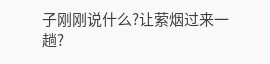子刚刚说什么?让萦烟过来一趟?